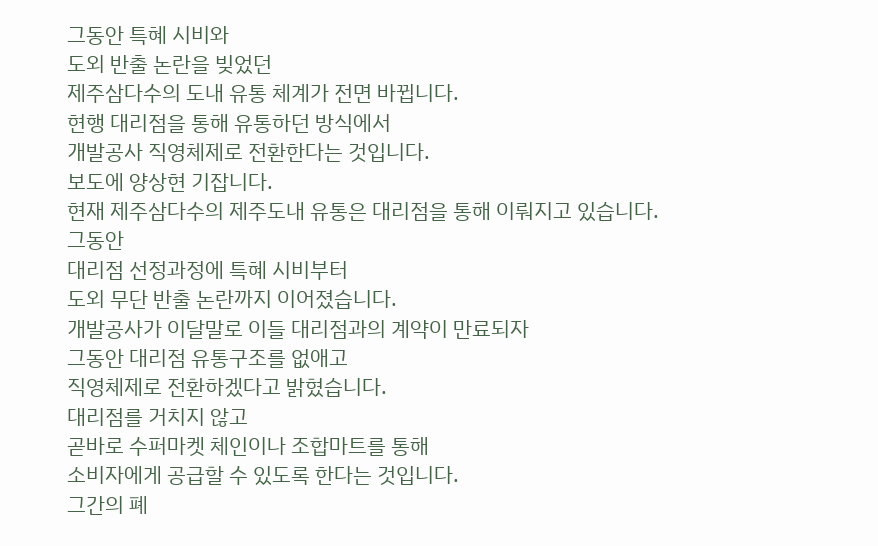그동안 특혜 시비와
도외 반출 논란을 빚었던
제주삼다수의 도내 유통 체계가 전면 바뀝니다.
현행 대리점을 통해 유통하던 방식에서
개발공사 직영체제로 전환한다는 것입니다.
보도에 양상현 기잡니다.
현재 제주삼다수의 제주도내 유통은 대리점을 통해 이뤄지고 있습니다.
그동안
대리점 선정과정에 특혜 시비부터
도외 무단 반출 논란까지 이어졌습니다.
개발공사가 이달말로 이들 대리점과의 계약이 만료되자
그동안 대리점 유통구조를 없애고
직영체제로 전환하겠다고 밝혔습니다.
대리점를 거치지 않고
곧바로 수퍼마켓 체인이나 조합마트를 통해
소비자에게 공급할 수 있도록 한다는 것입니다.
그간의 폐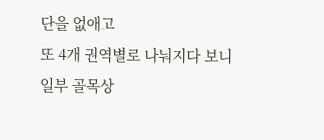단을 없애고
또 4개 권역별로 나눠지다 보니
일부 골목상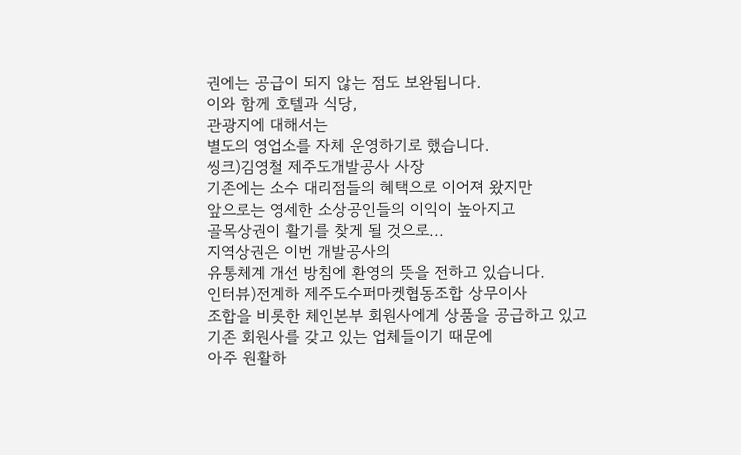권에는 공급이 되지 않는 점도 보완됩니다.
이와 함께 호텔과 식당,
관광지에 대해서는
별도의 영업소를 자체 운영하기로 했습니다.
씽크)김영철 제주도개발공사 사장
기존에는 소수 대리점들의 혜택으로 이어져 왔지만
앞으로는 영세한 소상공인들의 이익이 높아지고
골목상권이 활기를 찾게 될 것으로...
지역상권은 이번 개발공사의
유통체계 개선 방침에 환영의 뜻을 전하고 있습니다.
인터뷰)전계하 제주도수퍼마켓협동조합 상무이사
조합을 비롯한 체인본부 회원사에게 상품을 공급하고 있고
기존 회원사를 갖고 있는 업체들이기 때문에
아주 원활하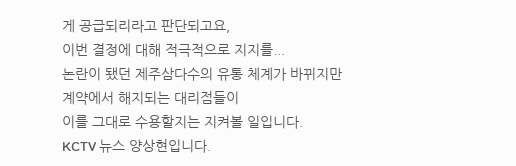게 공급되리라고 판단되고요,
이번 결정에 대해 적극적으로 지지를...
논란이 됐던 제주삼다수의 유통 체계가 바뀌지만
계약에서 해지되는 대리점들이
이를 그대로 수용할지는 지켜볼 일입니다.
KCTV 뉴스 양상현입니다.